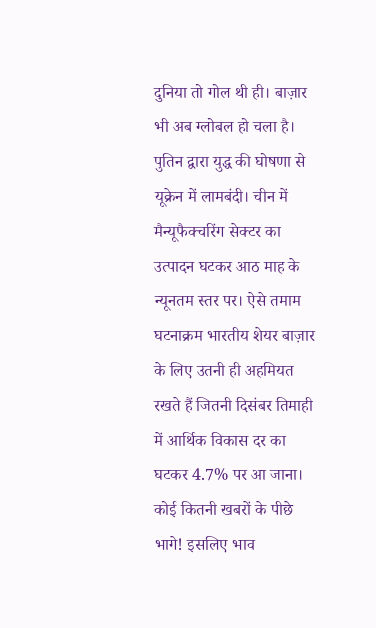दुनिया तो गोल थी ही। बाज़ार भी अब ग्लोबल हो चला है। पुतिन द्वारा युद्ध की घोषणा से यूक्रेन में लामबंदी। चीन में मैन्यूफैक्चरिंग सेक्टर का उत्पादन घटकर आठ माह के न्यूनतम स्तर पर। ऐसे तमाम घटनाक्रम भारतीय शेयर बाज़ार के लिए उतनी ही अहमियत रखते हैं जितनी दिसंबर तिमाही में आर्थिक विकास दर का घटकर 4.7% पर आ जाना। कोई कितनी खबरों के पीछे भागे! इसलिए भाव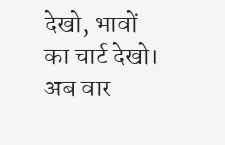देखो, भावों का चार्ट देखो। अब वार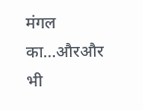मंगल का…औरऔर भी